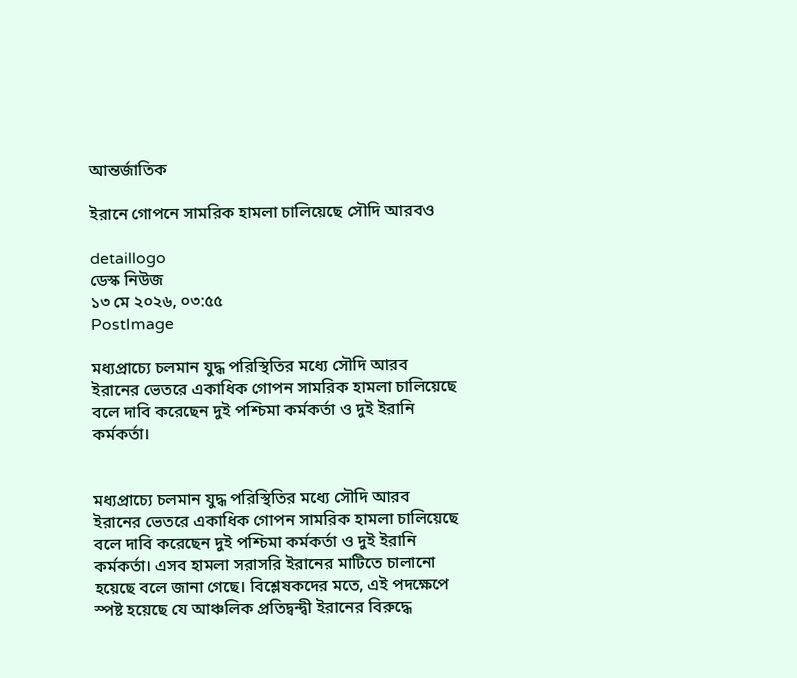আন্তর্জাতিক

ইরানে গোপনে সামরিক হামলা চালিয়েছে সৌদি আরবও

detaillogo
ডেস্ক নিউজ
১৩ মে ২০২৬, ০৩:৫৫
PostImage

মধ্যপ্রাচ্যে চলমান যুদ্ধ পরিস্থিতির মধ্যে সৌদি আরব ইরানের ভেতরে একাধিক গোপন সামরিক হামলা চালিয়েছে বলে দাবি করেছেন দুই পশ্চিমা কর্মকর্তা ও দুই ইরানি কর্মকর্তা।


মধ্যপ্রাচ্যে চলমান যুদ্ধ পরিস্থিতির মধ্যে সৌদি আরব ইরানের ভেতরে একাধিক গোপন সামরিক হামলা চালিয়েছে বলে দাবি করেছেন দুই পশ্চিমা কর্মকর্তা ও দুই ইরানি কর্মকর্তা। এসব হামলা সরাসরি ইরানের মাটিতে চালানো হয়েছে বলে জানা গেছে। বিশ্লেষকদের মতে, এই পদক্ষেপে স্পষ্ট হয়েছে যে আঞ্চলিক প্রতিদ্বন্দ্বী ইরানের বিরুদ্ধে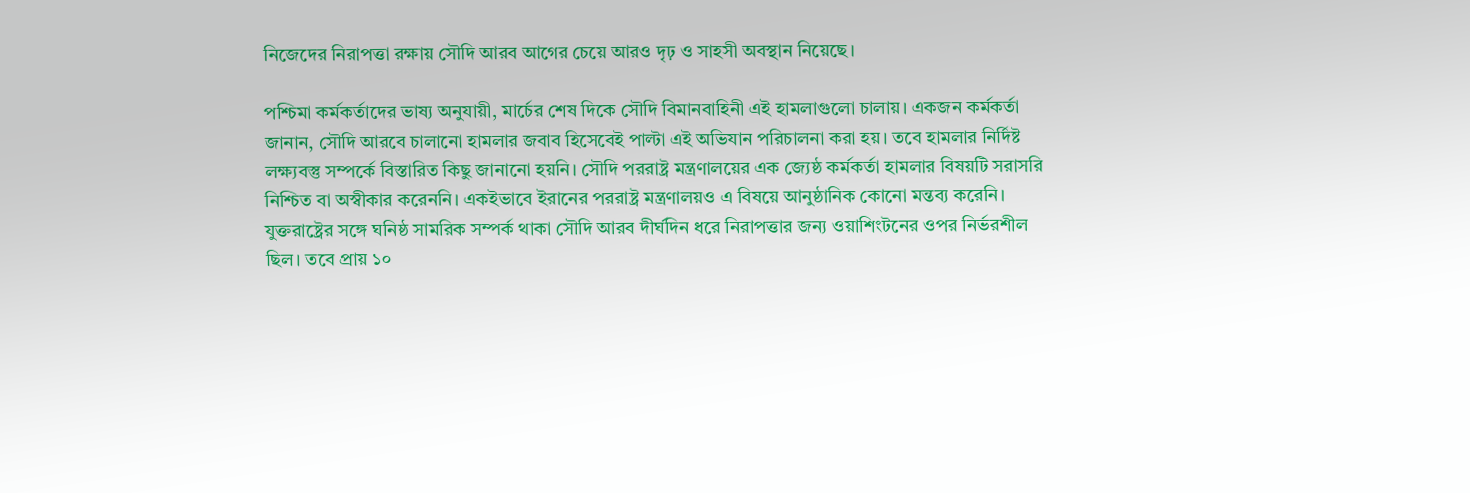নিজেদের নিরাপত্তা রক্ষায় সৌদি আরব আগের চেয়ে আরও দৃঢ় ও সাহসী অবস্থান নিয়েছে।

পশ্চিমা কর্মকর্তাদের ভাষ্য অনুযায়ী, মার্চের শেষ দিকে সৌদি বিমানবাহিনী এই হামলাগুলো চালায়। একজন কর্মকর্তা জানান, সৌদি আরবে চালানো হামলার জবাব হিসেবেই পাল্টা এই অভিযান পরিচালনা করা হয়। তবে হামলার নির্দিষ্ট লক্ষ্যবস্তু সম্পর্কে বিস্তারিত কিছু জানানো হয়নি। সৌদি পররাষ্ট্র মন্ত্রণালয়ের এক জ্যেষ্ঠ কর্মকর্তা হামলার বিষয়টি সরাসরি নিশ্চিত বা অস্বীকার করেননি। একইভাবে ইরানের পররাষ্ট্র মন্ত্রণালয়ও এ বিষয়ে আনুষ্ঠানিক কোনো মন্তব্য করেনি। যুক্তরাষ্ট্রের সঙ্গে ঘনিষ্ঠ সামরিক সম্পর্ক থাকা সৌদি আরব দীর্ঘদিন ধরে নিরাপত্তার জন্য ওয়াশিংটনের ওপর নির্ভরশীল ছিল। তবে প্রায় ১০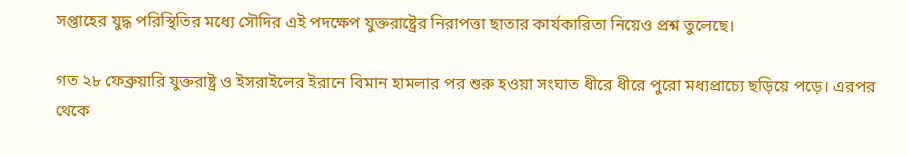সপ্তাহের যুদ্ধ পরিস্থিতির মধ্যে সৌদির এই পদক্ষেপ যুক্তরাষ্ট্রের নিরাপত্তা ছাতার কার্যকারিতা নিয়েও প্রশ্ন তুলেছে।

গত ২৮ ফেব্রুয়ারি যুক্তরাষ্ট্র ও ইসরাইলের ইরানে বিমান হামলার পর শুরু হওয়া সংঘাত ধীরে ধীরে পুরো মধ্যপ্রাচ্যে ছড়িয়ে পড়ে। এরপর থেকে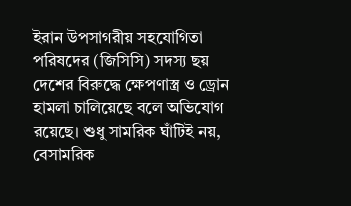ইরান উপসাগরীয় সহযোগিতা পরিষদের (জিসিসি) সদস্য ছয় দেশের বিরুদ্ধে ক্ষেপণাস্ত্র ও ড্রোন হামলা চালিয়েছে বলে অভিযোগ রয়েছে। শুধু সামরিক ঘাঁটিই নয়, বেসামরিক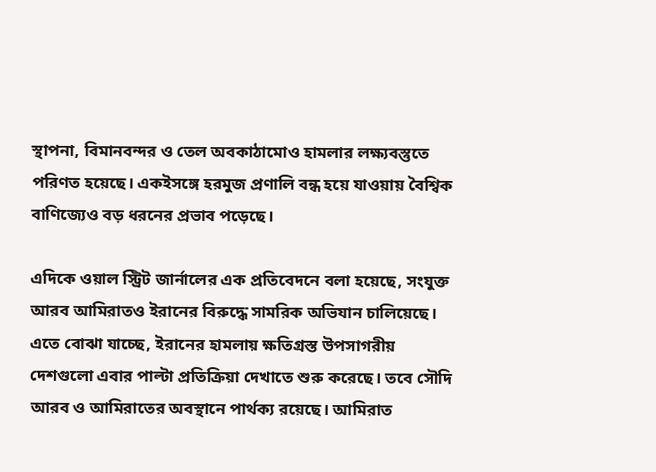স্থাপনা, বিমানবন্দর ও তেল অবকাঠামোও হামলার লক্ষ্যবস্তুতে পরিণত হয়েছে। একইসঙ্গে হরমুজ প্রণালি বন্ধ হয়ে যাওয়ায় বৈশ্বিক বাণিজ্যেও বড় ধরনের প্রভাব পড়েছে।

এদিকে ওয়াল স্ট্রিট জার্নালের এক প্রতিবেদনে বলা হয়েছে, সংযুক্ত আরব আমিরাতও ইরানের বিরুদ্ধে সামরিক অভিযান চালিয়েছে। এতে বোঝা যাচ্ছে, ইরানের হামলায় ক্ষতিগ্রস্ত উপসাগরীয় দেশগুলো এবার পাল্টা প্রতিক্রিয়া দেখাতে শুরু করেছে। তবে সৌদি আরব ও আমিরাতের অবস্থানে পার্থক্য রয়েছে। আমিরাত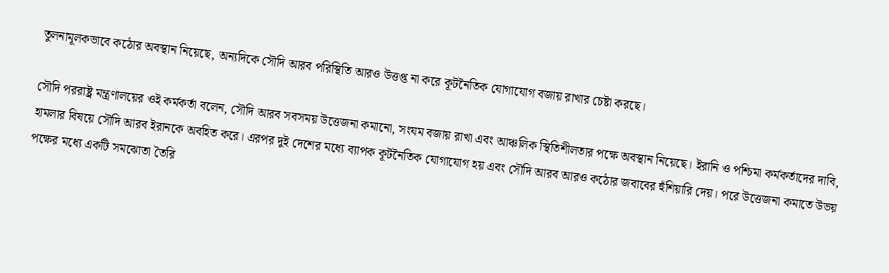তুলনামূলকভাবে কঠোর অবস্থান নিয়েছে, অন্যদিকে সৌদি আরব পরিস্থিতি আরও উত্তপ্ত না করে কূটনৈতিক যোগাযোগ বজায় রাখার চেষ্টা করছে।

সৌদি পররাষ্ট্র মন্ত্রণালয়ের ওই কর্মকর্তা বলেন, সৌদি আরব সবসময় উত্তেজনা কমানো, সংযম বজায় রাখা এবং আঞ্চলিক স্থিতিশীলতার পক্ষে অবস্থান নিয়েছে। ইরানি ও পশ্চিমা কর্মকর্তাদের দাবি, হামলার বিষয়ে সৌদি আরব ইরানকে অবহিত করে। এরপর দুই দেশের মধ্যে ব্যাপক কূটনৈতিক যোগাযোগ হয় এবং সৌদি আরব আরও কঠোর জবাবের হুঁশিয়ারি দেয়। পরে উত্তেজনা কমাতে উভয় পক্ষের মধ্যে একটি সমঝোতা তৈরি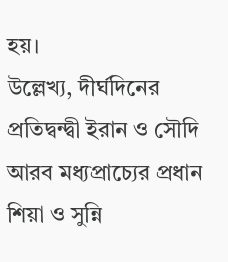হয়।
উল্লেখ্য, দীর্ঘদিনের প্রতিদ্বন্দ্বী ইরান ও সৌদি আরব মধ্যপ্রাচ্যের প্রধান শিয়া ও সুন্নি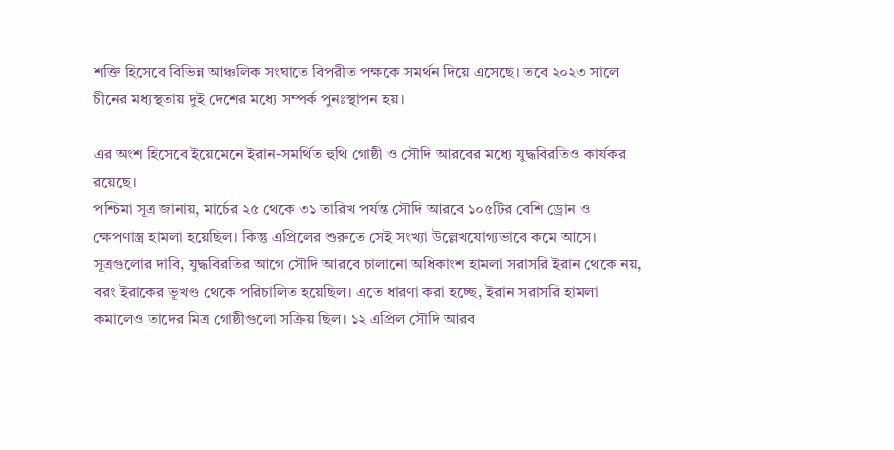শক্তি হিসেবে বিভিন্ন আঞ্চলিক সংঘাতে বিপরীত পক্ষকে সমর্থন দিয়ে এসেছে। তবে ২০২৩ সালে চীনের মধ্যস্থতায় দুই দেশের মধ্যে সম্পর্ক পুনঃস্থাপন হয়।

এর অংশ হিসেবে ইয়েমেনে ইরান-সমর্থিত হুথি গোষ্ঠী ও সৌদি আরবের মধ্যে যুদ্ধবিরতিও কার্যকর রয়েছে।
পশ্চিমা সূত্র জানায়, মার্চের ২৫ থেকে ৩১ তারিখ পর্যন্ত সৌদি আরবে ১০৫টির বেশি ড্রোন ও ক্ষেপণাস্ত্র হামলা হয়েছিল। কিন্তু এপ্রিলের শুরুতে সেই সংখ্যা উল্লেখযোগ্যভাবে কমে আসে। সূত্রগুলোর দাবি, যুদ্ধবিরতির আগে সৌদি আরবে চালানো অধিকাংশ হামলা সরাসরি ইরান থেকে নয়, বরং ইরাকের ভূখণ্ড থেকে পরিচালিত হয়েছিল। এতে ধারণা করা হচ্ছে, ইরান সরাসরি হামলা কমালেও তাদের মিত্র গোষ্ঠীগুলো সক্রিয় ছিল। ১২ এপ্রিল সৌদি আরব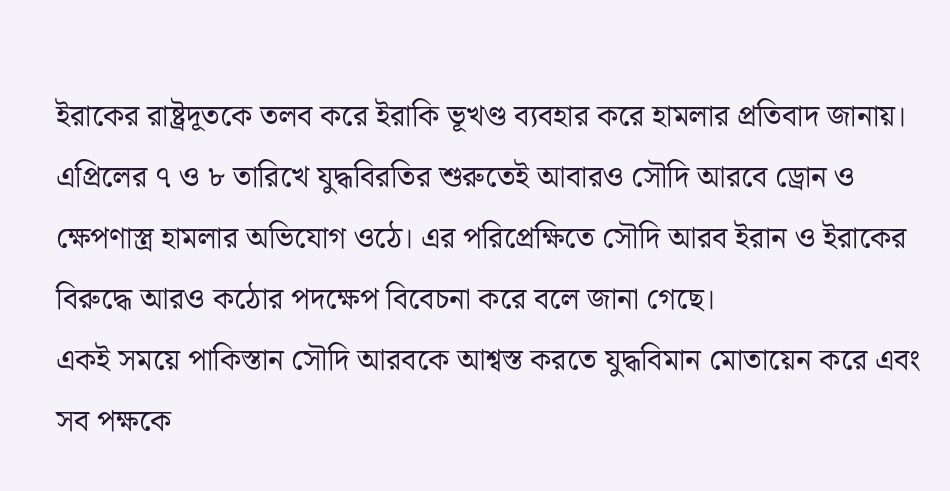ইরাকের রাষ্ট্রদূতকে তলব করে ইরাকি ভূখণ্ড ব্যবহার করে হামলার প্রতিবাদ জানায়।
এপ্রিলের ৭ ও ৮ তারিখে যুদ্ধবিরতির শুরুতেই আবারও সৌদি আরবে ড্রোন ও ক্ষেপণাস্ত্র হামলার অভিযোগ ওঠে। এর পরিপ্রেক্ষিতে সৌদি আরব ইরান ও ইরাকের বিরুদ্ধে আরও কঠোর পদক্ষেপ বিবেচনা করে বলে জানা গেছে।
একই সময়ে পাকিস্তান সৌদি আরবকে আশ্বস্ত করতে যুদ্ধবিমান মোতায়েন করে এবং সব পক্ষকে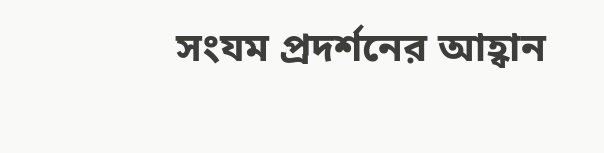সংযম প্রদর্শনের আহ্বান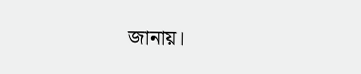জানায়।